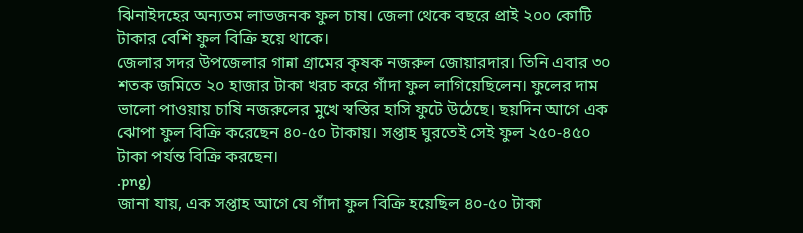ঝিনাইদহের অন্যতম লাভজনক ফুল চাষ। জেলা থেকে বছরে প্রাই ২০০ কোটি টাকার বেশি ফুল বিক্রি হয়ে থাকে।
জেলার সদর উপজেলার গান্না গ্রামের কৃষক নজরুল জোয়ারদার। তিনি এবার ৩০ শতক জমিতে ২০ হাজার টাকা খরচ করে গাঁদা ফুল লাগিয়েছিলেন। ফুলের দাম ভালো পাওয়ায় চাষি নজরুলের মুখে স্বস্তির হাসি ফুটে উঠেছে। ছয়দিন আগে এক ঝোপা ফুল বিক্রি করেছেন ৪০-৫০ টাকায়। সপ্তাহ ঘুরতেই সেই ফুল ২৫০-৪৫০ টাকা পর্যন্ত বিক্রি করছেন।
.png)
জানা যায়, এক সপ্তাহ আগে যে গাঁদা ফুল বিক্রি হয়েছিল ৪০-৫০ টাকা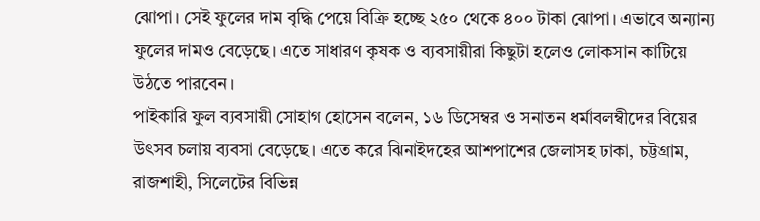ঝোপা। সেই ফুলের দাম বৃদ্ধি পেয়ে বিক্রি হচ্ছে ২৫০ থেকে ৪০০ টাকা ঝোপা। এভাবে অন্যান্য ফুলের দামও বেড়েছে। এতে সাধারণ কৃষক ও ব্যবসায়ীরা কিছুটা হলেও লোকসান কাটিয়ে উঠতে পারবেন।
পাইকারি ফুল ব্যবসায়ী সোহাগ হোসেন বলেন, ১৬ ডিসেম্বর ও সনাতন ধর্মাবলম্বীদের বিয়ের উৎসব চলায় ব্যবসা বেড়েছে। এতে করে ঝিনাইদহের আশপাশের জেলাসহ ঢাকা, চট্টগ্রাম, রাজশাহী, সিলেটের বিভিন্ন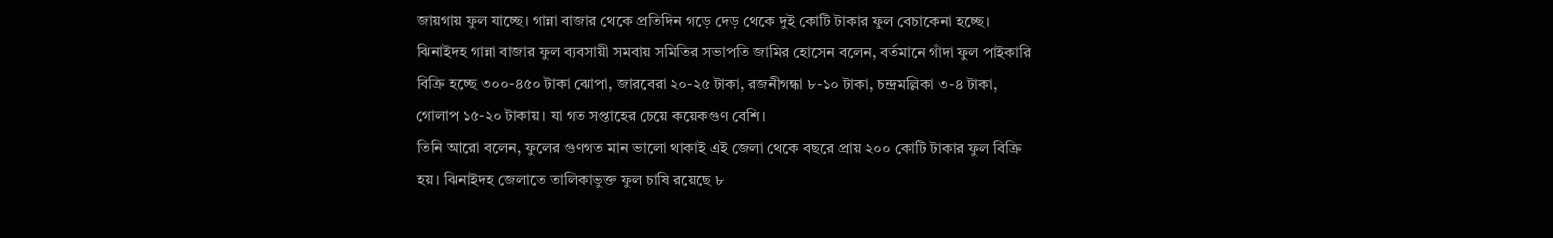জায়গায় ফুল যাচ্ছে। গান্না বাজার থেকে প্রতিদিন গড়ে দেড় থেকে দুই কোটি টাকার ফুল বেচাকেনা হচ্ছে।
ঝিনাইদহ গান্না বাজার ফুল ব্যবসায়ী সমবায় সমিতির সভাপতি জামির হোসেন বলেন, বর্তমানে গাঁদা ফুল পাইকারি বিক্রি হচ্ছে ৩০০-৪৫০ টাকা ঝোপা, জারবেরা ২০-২৫ টাকা, রজনীগন্ধা ৮-১০ টাকা, চন্দ্রমল্লিকা ৩-৪ টাকা, গোলাপ ১৫-২০ টাকায়। যা গত সপ্তাহের চেয়ে কয়েকগুণ বেশি।
তিনি আরো বলেন, ফুলের গুণগত মান ভালো থাকাই এই জেলা থেকে বছরে প্রায় ২০০ কোটি টাকার ফুল বিক্রি হয়। ঝিনাইদহ জেলাতে তালিকাভুক্ত ফুল চাষি রয়েছে ৮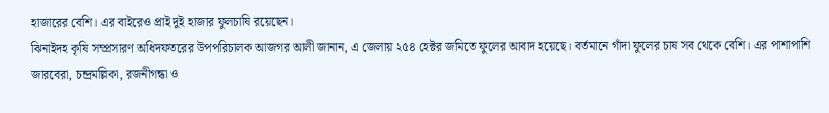হাজারের বেশি। এর বাইরেও প্রাই দুই হাজার ফুলচাষি রয়েছেন।
ঝিনাইদহ কৃষি সম্প্রসারণ অধিদফতরের উপপরিচালক আজগর আলী জানান, এ জেলায় ২৫৪ হেক্টর জমিতে ফুলের আবাদ হয়েছে। বর্তমানে গাঁদা ফুলের চাষ সব থেকে বেশি। এর পাশাপাশি জারবেরা, চন্দ্রমল্লিকা, রজনীগন্ধা ও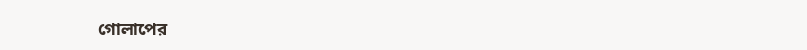গোলাপের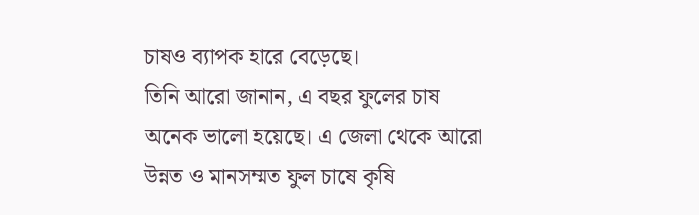চাষও ব্যাপক হারে বেড়েছে।
তিনি আরো জানান, এ বছর ফুলের চাষ অনেক ভালো হয়েছে। এ জেলা থেকে আরো উন্নত ও মানসম্মত ফুল চাষে কৃষি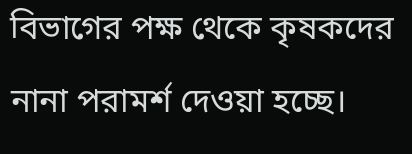বিভাগের পক্ষ থেকে কৃষকদের নানা পরামর্শ দেওয়া হচ্ছে।